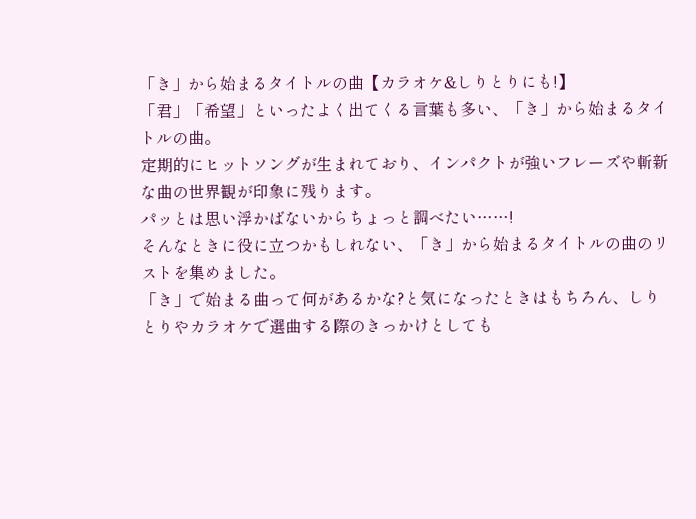「き」から始まるタイトルの曲【カラオケ&しりとりにも!】
「君」「希望」といったよく出てくる言葉も多い、「き」から始まるタイトルの曲。
定期的にヒットソングが生まれており、インパクトが強いフレーズや斬新な曲の世界観が印象に残ります。
パッとは思い浮かばないからちょっと調べたい……!
そんなときに役に立つかもしれない、「き」から始まるタイトルの曲のリストを集めました。
「き」で始まる曲って何があるかな?と気になったときはもちろん、しりとりやカラオケで選曲する際のきっかけとしても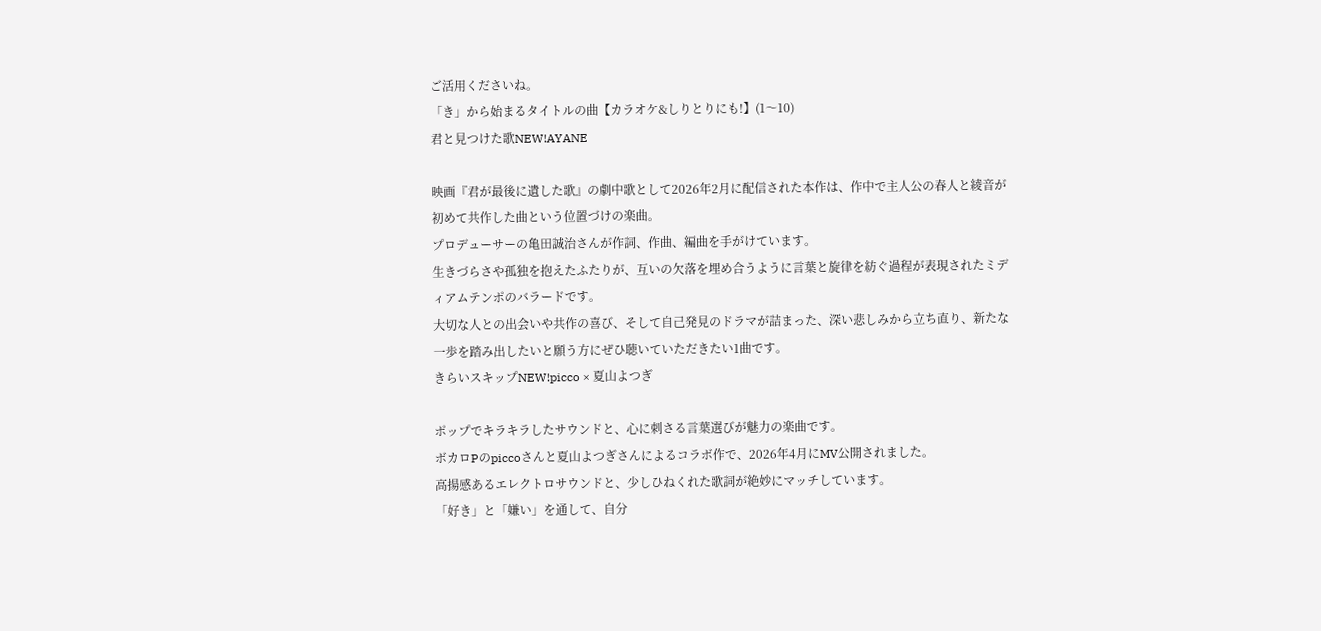ご活用くださいね。
「き」から始まるタイトルの曲【カラオケ&しりとりにも!】(1〜10)
君と見つけた歌NEW!AYANE

映画『君が最後に遺した歌』の劇中歌として2026年2月に配信された本作は、作中で主人公の春人と綾音が初めて共作した曲という位置づけの楽曲。
プロデューサーの亀田誠治さんが作詞、作曲、編曲を手がけています。
生きづらさや孤独を抱えたふたりが、互いの欠落を埋め合うように言葉と旋律を紡ぐ過程が表現されたミディアムテンポのバラードです。
大切な人との出会いや共作の喜び、そして自己発見のドラマが詰まった、深い悲しみから立ち直り、新たな一歩を踏み出したいと願う方にぜひ聴いていただきたい1曲です。
きらいスキップNEW!picco × 夏山よつぎ

ポップでキラキラしたサウンドと、心に刺さる言葉選びが魅力の楽曲です。
ボカロPのpiccoさんと夏山よつぎさんによるコラボ作で、2026年4月にMV公開されました。
高揚感あるエレクトロサウンドと、少しひねくれた歌詞が絶妙にマッチしています。
「好き」と「嫌い」を通して、自分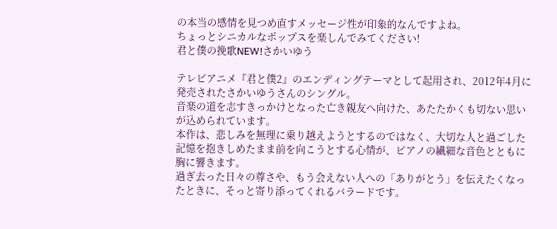の本当の感情を見つめ直すメッセージ性が印象的なんですよね。
ちょっとシニカルなポップスを楽しんでみてください!
君と僕の挽歌NEW!さかいゆう

テレビアニメ『君と僕2』のエンディングテーマとして起用され、2012年4月に発売されたさかいゆうさんのシングル。
音楽の道を志すきっかけとなった亡き親友へ向けた、あたたかくも切ない思いが込められています。
本作は、悲しみを無理に乗り越えようとするのではなく、大切な人と過ごした記憶を抱きしめたまま前を向こうとする心情が、ピアノの繊細な音色とともに胸に響きます。
過ぎ去った日々の尊さや、もう会えない人への「ありがとう」を伝えたくなったときに、そっと寄り添ってくれるバラードです。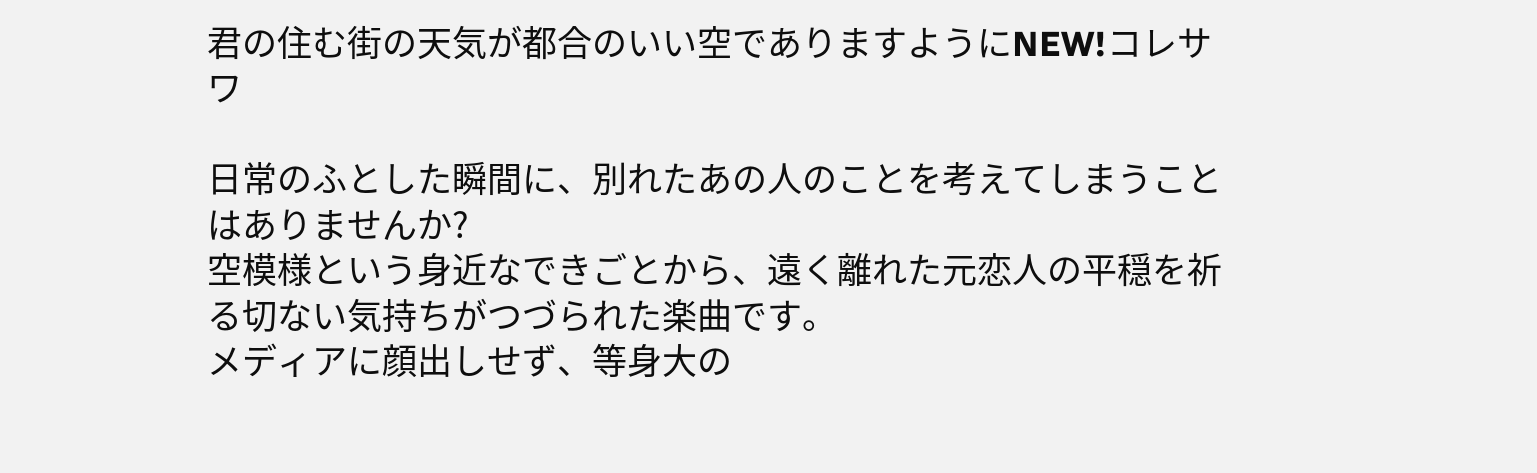君の住む街の天気が都合のいい空でありますようにNEW!コレサワ

日常のふとした瞬間に、別れたあの人のことを考えてしまうことはありませんか?
空模様という身近なできごとから、遠く離れた元恋人の平穏を祈る切ない気持ちがつづられた楽曲です。
メディアに顔出しせず、等身大の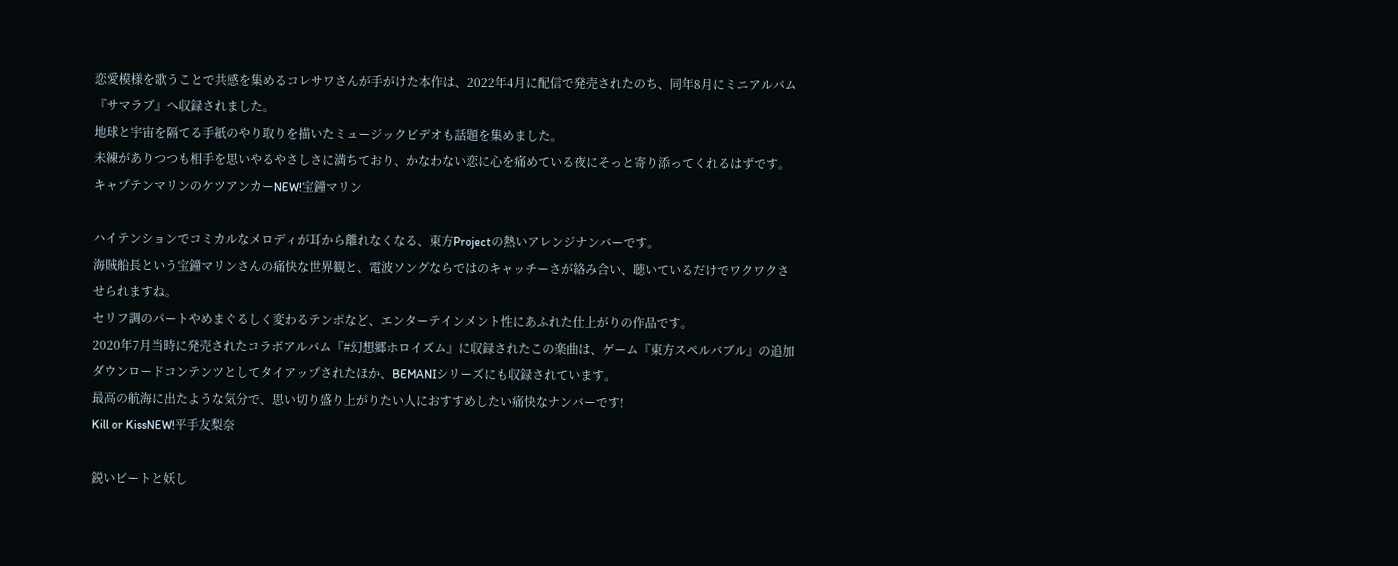恋愛模様を歌うことで共感を集めるコレサワさんが手がけた本作は、2022年4月に配信で発売されたのち、同年8月にミニアルバム『サマラブ』へ収録されました。
地球と宇宙を隔てる手紙のやり取りを描いたミュージックビデオも話題を集めました。
未練がありつつも相手を思いやるやさしさに満ちており、かなわない恋に心を痛めている夜にそっと寄り添ってくれるはずです。
キャプテンマリンのケツアンカーNEW!宝鐘マリン

ハイテンションでコミカルなメロディが耳から離れなくなる、東方Projectの熱いアレンジナンバーです。
海賊船長という宝鐘マリンさんの痛快な世界観と、電波ソングならではのキャッチーさが絡み合い、聴いているだけでワクワクさせられますね。
セリフ調のパートやめまぐるしく変わるテンポなど、エンターテインメント性にあふれた仕上がりの作品です。
2020年7月当時に発売されたコラボアルバム『#幻想郷ホロイズム』に収録されたこの楽曲は、ゲーム『東方スペルバブル』の追加ダウンロードコンテンツとしてタイアップされたほか、BEMANIシリーズにも収録されています。
最高の航海に出たような気分で、思い切り盛り上がりたい人におすすめしたい痛快なナンバーです!
Kill or KissNEW!平手友梨奈

鋭いビートと妖し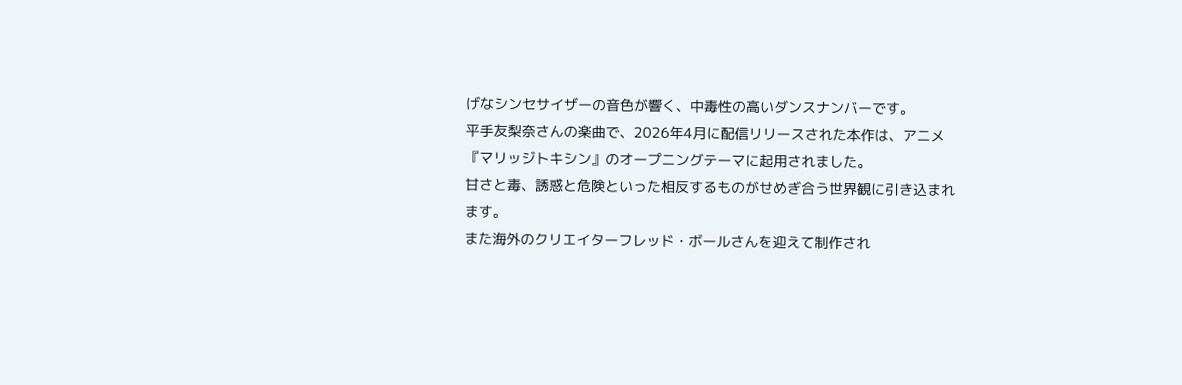げなシンセサイザーの音色が響く、中毒性の高いダンスナンバーです。
平手友梨奈さんの楽曲で、2026年4月に配信リリースされた本作は、アニメ『マリッジトキシン』のオープニングテーマに起用されました。
甘さと毒、誘惑と危険といった相反するものがせめぎ合う世界観に引き込まれます。
また海外のクリエイターフレッド・ボールさんを迎えて制作され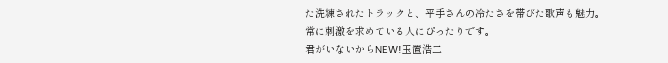た洗練されたトラックと、平手さんの冷たさを帯びた歌声も魅力。
常に刺激を求めている人にぴったりです。
君がいないからNEW!玉置浩二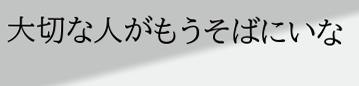大切な人がもうそばにいな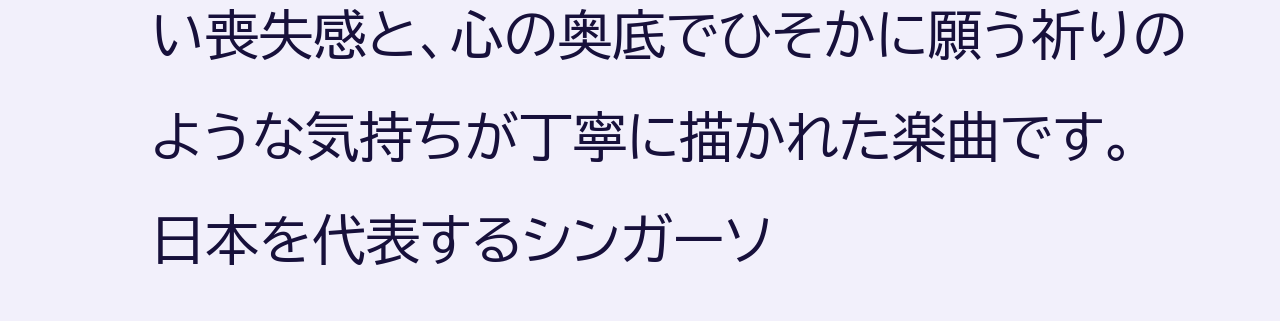い喪失感と、心の奥底でひそかに願う祈りのような気持ちが丁寧に描かれた楽曲です。
日本を代表するシンガーソ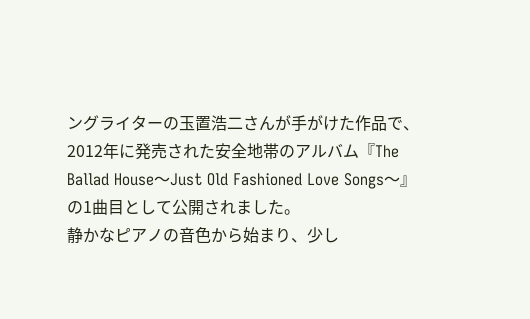ングライターの玉置浩二さんが手がけた作品で、2012年に発売された安全地帯のアルバム『The Ballad House〜Just Old Fashioned Love Songs〜』の1曲目として公開されました。
静かなピアノの音色から始まり、少し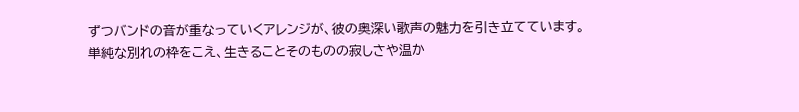ずつバンドの音が重なっていくアレンジが、彼の奥深い歌声の魅力を引き立てています。
単純な別れの枠をこえ、生きることそのものの寂しさや温か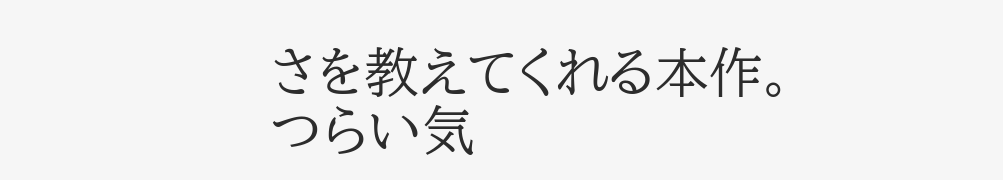さを教えてくれる本作。
つらい気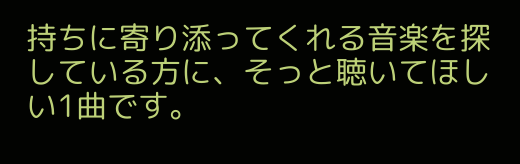持ちに寄り添ってくれる音楽を探している方に、そっと聴いてほしい1曲です。